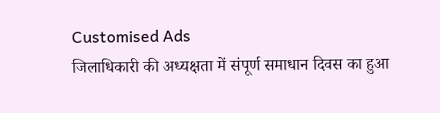Customised Ads
जिलाधिकारी की अध्यक्षता में संपूर्ण समाधान दिवस का हुआ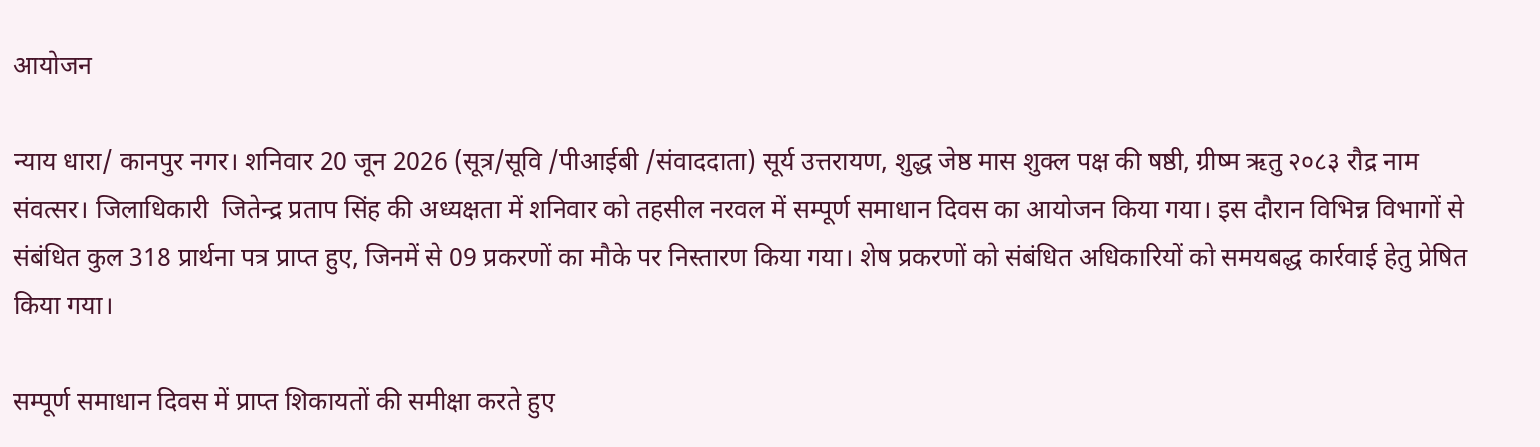आयोजन

न्याय धारा/ कानपुर नगर। शनिवार 20 जून 2026 (सूत्र/सूवि /पीआईबी /संवाददाता) सूर्य उत्तरायण, शुद्ध जेष्ठ मास शुक्ल पक्ष की षष्ठी, ग्रीष्म ऋतु २०८३ रौद्र नाम संवत्सर। जिलाधिकारी  जितेन्द्र प्रताप सिंह की अध्यक्षता में शनिवार को तहसील नरवल में सम्पूर्ण समाधान दिवस का आयोजन किया गया। इस दौरान विभिन्न विभागों से संबंधित कुल 318 प्रार्थना पत्र प्राप्त हुए, जिनमें से 09 प्रकरणों का मौके पर निस्तारण किया गया। शेष प्रकरणों को संबंधित अधिकारियों को समयबद्ध कार्रवाई हेतु प्रेषित किया गया।

सम्पूर्ण समाधान दिवस में प्राप्त शिकायतों की समीक्षा करते हुए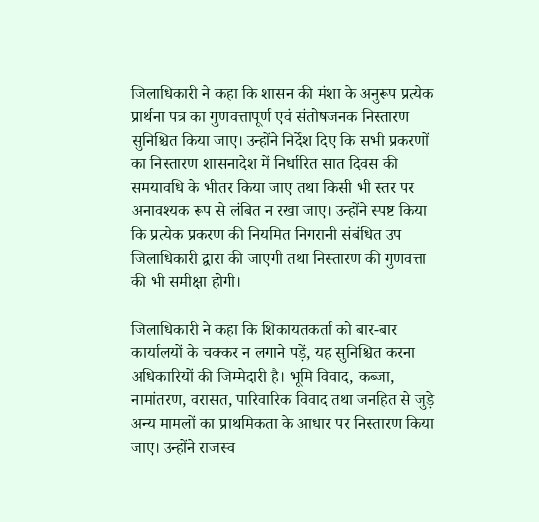जिलाधिकारी ने कहा कि शासन की मंशा के अनुरूप प्रत्येक प्रार्थना पत्र का गुणवत्तापूर्ण एवं संतोषजनक निस्तारण सुनिश्चित किया जाए। उन्होंने निर्देश दिए कि सभी प्रकरणों का निस्तारण शासनादेश में निर्धारित सात दिवस की समयावधि के भीतर किया जाए तथा किसी भी स्तर पर अनावश्यक रूप से लंबित न रखा जाए। उन्होंने स्पष्ट किया कि प्रत्येक प्रकरण की नियमित निगरानी संबंधित उप जिलाधिकारी द्वारा की जाएगी तथा निस्तारण की गुणवत्ता की भी समीक्षा होगी।

जिलाधिकारी ने कहा कि शिकायतकर्ता को बार-बार कार्यालयों के चक्कर न लगाने पड़ें, यह सुनिश्चित करना अधिकारियों की जिम्मेदारी है। भूमि विवाद, कब्जा, नामांतरण, वरासत, पारिवारिक विवाद तथा जनहित से जुड़े अन्य मामलों का प्राथमिकता के आधार पर निस्तारण किया जाए। उन्होंने राजस्व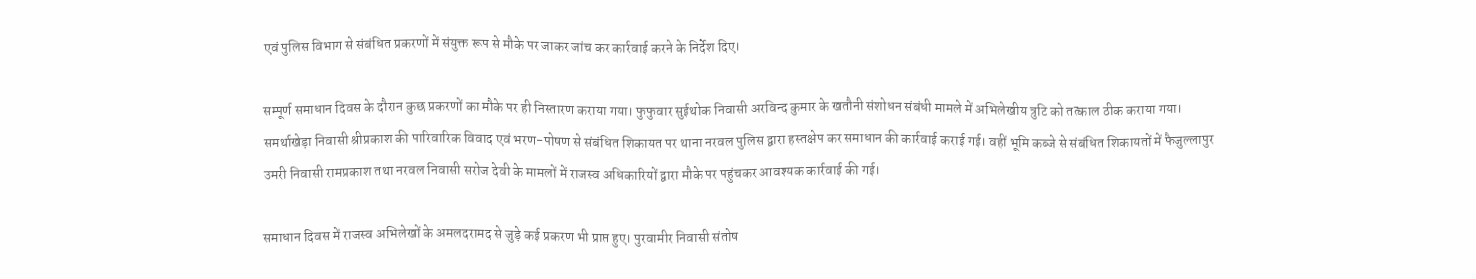एवं पुलिस विभाग से संबंधित प्रकरणों में संयुक्त रूप से मौके पर जाकर जांच कर कार्रवाई करने के निर्देश दिए।

सम्पूर्ण समाधान दिवस के दौरान कुछ प्रकरणों का मौके पर ही निस्तारण कराया गया। फुफुवार सुईथोक निवासी अरविन्द कुमार के खतौनी संशोधन संबंधी मामले में अभिलेखीय त्रुटि को तत्काल ठीक कराया गया। समर्थाखेड़ा निवासी श्रीप्रकाश की पारिवारिक विवाद एवं भरण-पोषण से संबंधित शिकायत पर थाना नरवल पुलिस द्वारा हस्तक्षेप कर समाधान की कार्रवाई कराई गई। वहीं भूमि कब्जे से संबंधित शिकायतों में फैजुल्लापुर उमरी निवासी रामप्रकाश तथा नरवल निवासी सरोज देवी के मामलों में राजस्व अधिकारियों द्वारा मौके पर पहुंचकर आवश्यक कार्रवाई की गई।

समाधान दिवस में राजस्व अभिलेखों के अमलदरामद से जुड़े कई प्रकरण भी प्राप्त हुए। पुरवामीर निवासी संतोष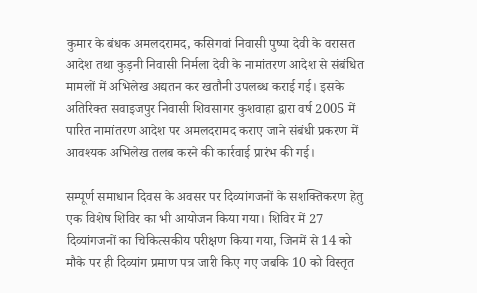कुमार के बंधक अमलदरामद, कसिगवां निवासी पुष्पा देवी के वरासत आदेश तथा कुड़नी निवासी निर्मला देवी के नामांतरण आदेश से संबंधित मामलों में अभिलेख अद्यतन कर खतौनी उपलब्ध कराई गई। इसके अतिरिक्त सवाइजपुर निवासी शिवसागर कुशवाहा द्वारा वर्ष 2005 में पारित नामांतरण आदेश पर अमलदरामद कराए जाने संबंधी प्रकरण में आवश्यक अभिलेख तलब करने की कार्रवाई प्रारंभ की गई।

सम्पूर्ण समाधान दिवस के अवसर पर दिव्यांगजनों के सशक्तिकरण हेतु एक विशेष शिविर का भी आयोजन किया गया। शिविर में 27 दिव्यांगजनों का चिकित्सकीय परीक्षण किया गया, जिनमें से 14 को मौके पर ही दिव्यांग प्रमाण पत्र जारी किए गए जबकि 10 को विस्तृत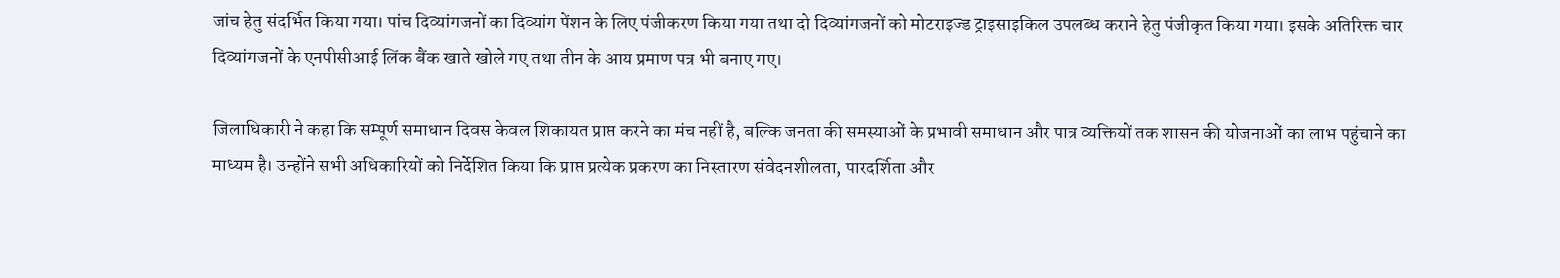जांच हेतु संदर्भित किया गया। पांच दिव्यांगजनों का दिव्यांग पेंशन के लिए पंजीकरण किया गया तथा दो दिव्यांगजनों को मोटराइज्ड ट्राइसाइकिल उपलब्ध कराने हेतु पंजीकृत किया गया। इसके अतिरिक्त चार दिव्यांगजनों के एनपीसीआई लिंक बैंक खाते खोले गए तथा तीन के आय प्रमाण पत्र भी बनाए गए।

जिलाधिकारी ने कहा कि सम्पूर्ण समाधान दिवस केवल शिकायत प्राप्त करने का मंच नहीं है, बल्कि जनता की समस्याओं के प्रभावी समाधान और पात्र व्यक्तियों तक शासन की योजनाओं का लाभ पहुंचाने का माध्यम है। उन्होंने सभी अधिकारियों को निर्देशित किया कि प्राप्त प्रत्येक प्रकरण का निस्तारण संवेदनशीलता, पारदर्शिता और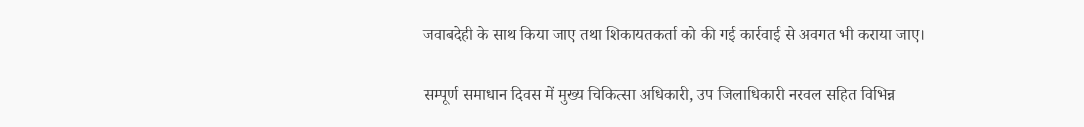जवाबदेही के साथ किया जाए तथा शिकायतकर्ता को की गई कार्रवाई से अवगत भी कराया जाए।

सम्पूर्ण समाधान दिवस में मुख्य चिकित्सा अधिकारी, उप जिलाधिकारी नरवल सहित विभिन्न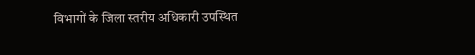विभागों के जिला स्तरीय अधिकारी उपस्थित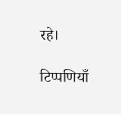रहे।

टिप्पणियाँ